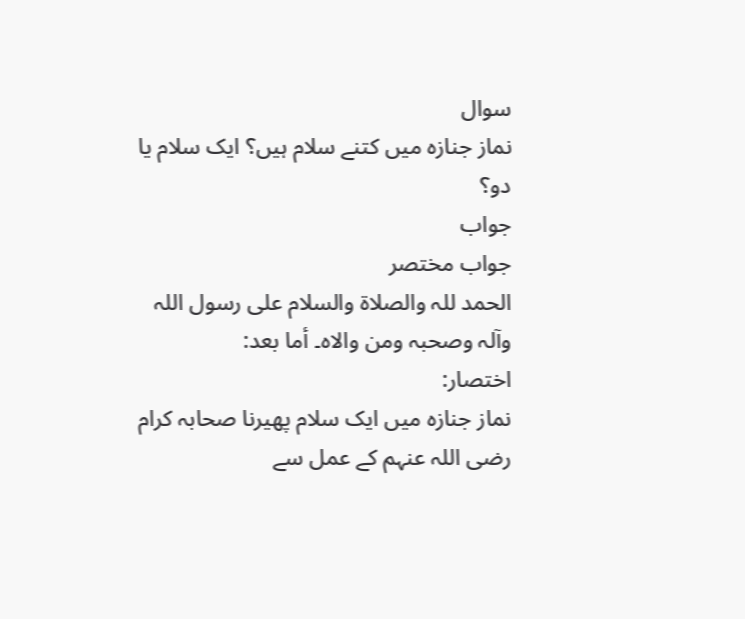سوال
نماز جنازہ میں کتنے سلام ہیں؟ ایک سلام یا دو؟
جواب
جواب مختصر
الحمد للہ والصلاۃ والسلام علی رسول اللہ وآلہ وصحبہ ومن والاہ۔ أما بعد:
اختصار:
نماز جنازہ میں ایک سلام پھیرنا صحابہ کرام رضى اللہ عنہم کے عمل سے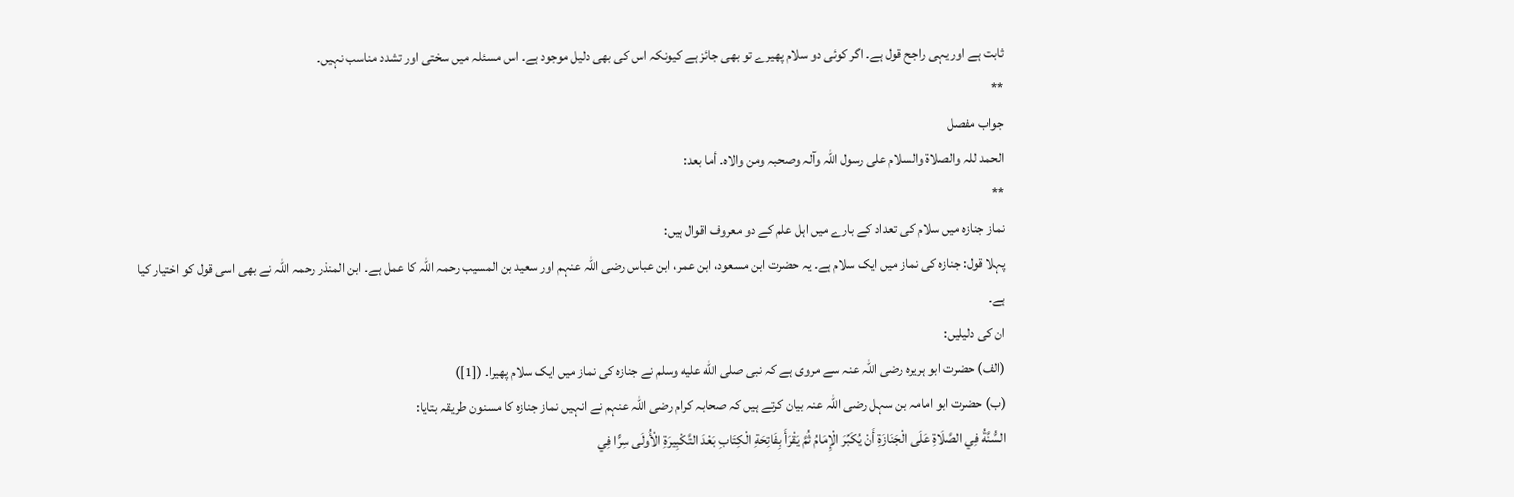ثابت ہے اور یہى راجح قول ہے۔ اگر کوئى دو سلام پھیرے تو بھى جائز ہے کیونکہ اس کى بھى دلیل موجود ہے۔ اس مسئلہ میں سختى اور تشدد مناسب نہیں۔
**
جواب مفصل
الحمد للہ والصلاۃ والسلام علی رسول اللہ وآلہ وصحبہ ومن والاہ۔ أما بعد:
**
نماز جنازہ میں سلام کى تعداد کے بارے میں اہل علم کے دو معروف اقوال ہیں:
پہلا قول: جنازہ کى نماز میں ایک سلام ہے۔ یہ حضرت ابن مسعود، ابن عمر، ابن عباس رضى اللہ عنہم اور سعید بن المسیب رحمہ اللہ کا عمل ہے۔ ابن المنذر رحمہ اللہ نے بھى اسى قول کو اختیار کیا ہے۔
ان کى دلیلیں:
(الف) حضرت ابو ہریرہ رضى اللہ عنہ سے مروى ہے کہ نبى صلى الله عليه وسلم نے جنازہ کى نماز میں ایک سلام پھیرا۔ ([1])
(ب) حضرت ابو امامہ بن سہل رضى اللہ عنہ بیان کرتے ہیں کہ صحابہ کرام رضى اللہ عنہم نے انہیں نماز جنازہ کا مسنون طریقہ بتایا:
السُّنَّةُ فِي الصَّلَاةِ عَلَى الْجَنَازَةِ أَنْ يُكَبِّرَ الْإِمَامُ ثُمَّ يَقْرَأَ بِفَاتِحَةِ الْكِتَابِ بَعْدَ التَّكْبِيرَةِ الْأُولَى سِرًّا فِي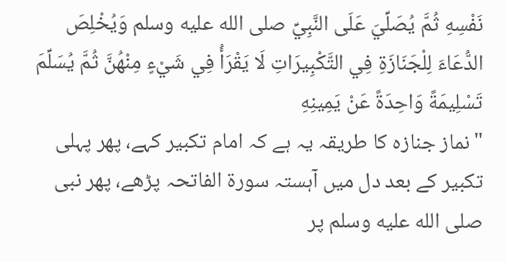نَفْسِهِ ثُمَّ يُصَلِّيَ عَلَى النَّبِيِّ صلى الله عليه وسلم وَيُخْلِصَ الدُّعَاءَ لِلْجَنَازَةِ فِي التَّكْبِيرَاتِ لَا يَقْرَأُ فِي شَيْءٍ مِنْهُنَّ ثُمَّ يُسَلِّمَ تَسْلِيمَةً وَاحِدَةً عَنْ يَمِينِهِ
"نماز جنازہ کا طریقہ یہ ہے کہ امام تکبیر کہے، پھر پہلى تکبیر کے بعد دل میں آہستہ سورۃ الفاتحہ پڑھے، پھر نبى صلى الله عليه وسلم پر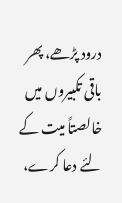درود پڑھے، پھر باقى تکبیروں میں خالصتاً میت کے لئے دعا کرے،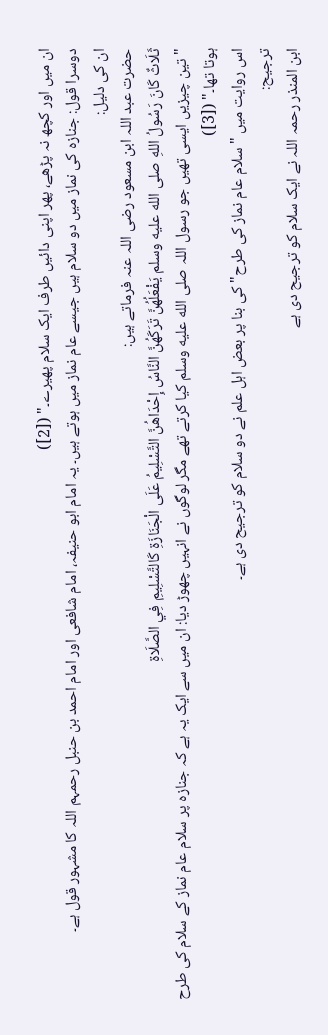ان میں اور کچھ نہ پڑھے، پھر اپنى دائیں طرف ایک سلام پھیرے۔" ([2])
دوسرا قول: جنازہ کى نماز میں دو سلام ہیں جیسے عام نماز میں ہوتے ہیں۔ یہ امام ابو حنیفہ، امام شافعى اور امام احمد بن حنبل رحمہم اللہ کا مشہور قول ہے۔
ان کى دلیل:
حضرت عبد اللہ ابن مسعود رضى اللہ عنہ فرماتے ہیں:
ثَلَاثٌ كَانَ رَسُولُ اللهِ صلى الله عليه وسلم يَفْعَلُهُنَّ تَرَكَهُنَّ النَّاسُ إِحْدَاهُنَّ التَّسْلِيمُ عَلَى الْجَنَازَةِ كَالتَّسْلِيمِ فِي الصَّلَاةِ
"تین چیزیں ایسى تھیں جو رسول اللہ صلى الله عليه وسلم کیا کرتے تھے مگر لوگوں نے انہیں چھوڑ دیا: ان میں سے ایک یہ ہے کہ جنازہ پر سلام عام نماز کے سلام کى طرح ہوتا تھا۔" ([3])
اس روایت میں "سلام عام نماز کى طرح" کى بنا پر بعض اہل علم نے دو سلام کو ترجیح دى ہے۔
ترجیح:
ابن المنذر رحمہ اللہ نے ایک سلام کو ترجیح دى ہے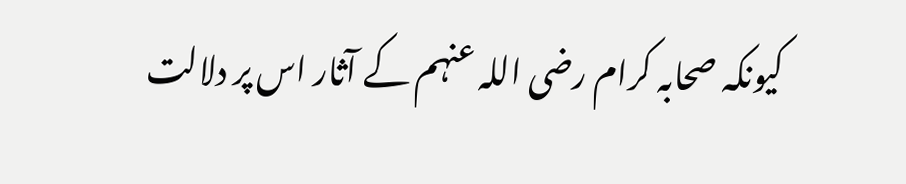کیونکہ صحابہ کرام رضى اللہ عنہم کے آثار اس پر دلالت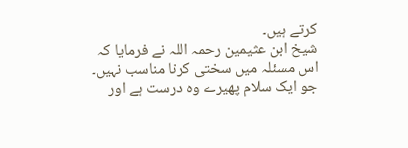کرتے ہیں۔
شیخ ابن عثیمین رحمہ اللہ نے فرمایا کہ اس مسئلہ میں سختى کرنا مناسب نہیں۔ جو ایک سلام پھیرے وہ درست ہے اور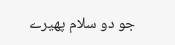جو دو سلام پھیرے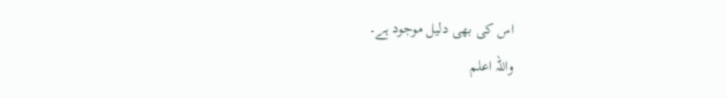اس کى بھى دلیل موجود ہے۔
واللہ اعلم